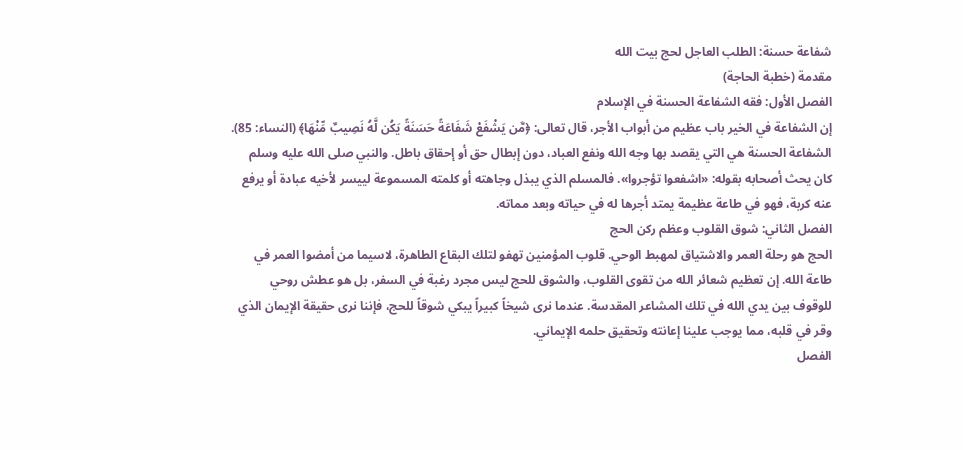شفاعة حسنة: الطلب العاجل لحج بيت الله
مقدمة (خطبة الحاجة)
الفصل الأول: فقه الشفاعة الحسنة في الإسلام
إن الشفاعة في الخير باب عظيم من أبواب الأجر، قال تعالى: ﴿مَّن يَشْفَعْ شَفَاعَةً حَسَنَةً يَكُن لَّهُ نَصِيبٌ مِّنْهَا﴾ (النساء: 85). الشفاعة الحسنة هي التي يقصد بها وجه الله ونفع العباد، دون إبطال حق أو إحقاق باطل. والنبي صلى الله عليه وسلم كان يحث أصحابه بقوله: «اشفعوا تؤجروا». فالمسلم الذي يبذل وجاهته أو كلمته المسموعة لييسر لأخيه عبادة أو يرفع عنه كربة، فهو في طاعة عظيمة يمتد أجرها له في حياته وبعد مماته.
الفصل الثاني: شوق القلوب وعظم ركن الحج
الحج هو رحلة العمر والاشتياق لمهبط الوحي. قلوب المؤمنين تهفو لتلك البقاع الطاهرة، لاسيما من أمضوا العمر في طاعة الله. إن تعظيم شعائر الله من تقوى القلوب، والشوق للحج ليس مجرد رغبة في السفر، بل هو عطش روحي للوقوف بين يدي الله في تلك المشاعر المقدسة. عندما نرى شيخاً كبيراً يبكي شوقاً للحج، فإننا نرى حقيقة الإيمان الذي وقر في قلبه، مما يوجب علينا إعانته وتحقيق حلمه الإيماني.
الفصل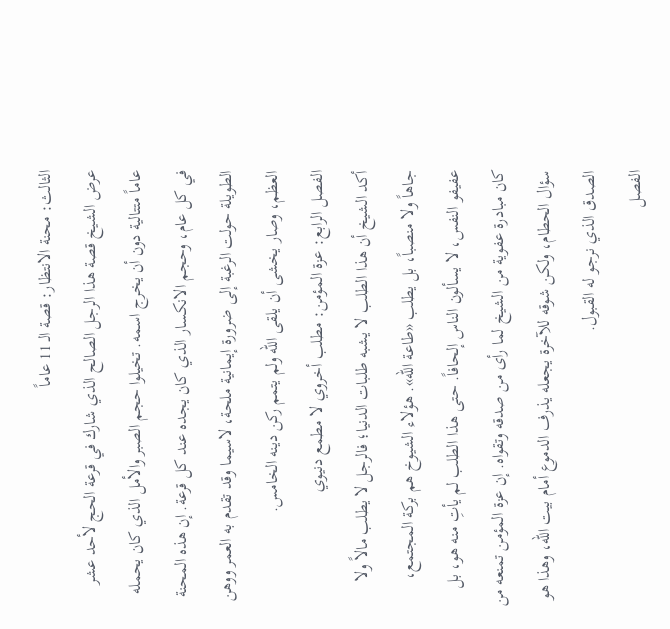الثالث: محنة الانتظار: قصة الـ 11 عاماً
عرض الشيخ قصة هذا الرجل الصالح الذي شارك في قرعة الحج لأحد عشر عاماً متتالية دون أن يخرج اسمه. تخيلوا حجم الصبر والأمل الذي كان يحمله في كل عام، وحجم الانكسار الذي كان يجده عند كل قرعة. إن هذه المحنة الطويلة حولت الرغبة إلى ضرورة إيمانية ملحة، لاسيما وقد تقدم به العمر ووهن العظم، وصار يخشى أن يلقى الله ولم يتمم ركن دينه الخامس.
الفصل الرابع: عزة المؤمن: مطلب أخروي لا مطمع دنيوي
أكد الشيخ أن هذا الطلب لا يشبه طلبات الدنيا؛ فالرجل لا يطلب مالاً ولا جاهاً ولا منصباً، بل يطلب «طاعة الله». هؤلاء الشيوخ هم بركة المجتمع، عفيفو النفس، لا يسألون الناس إلحافاً. حتى هذا الطلب لم يأتِ منه هو، بل كان مبادرة عفوية من الشيخ لما رأى من صدقه وتقواه. إن عزة المؤمن تمنعه من سؤال الحطام، ولكن شوقه للآخرة يجعله يذرف الدموع أمام بيت الله، وهذا هو الصدق الذي نرجو له القبول.
الفصل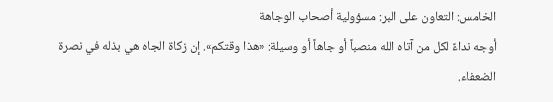الخامس: التعاون على البر: مسؤولية أصحاب الوجاهة
أوجه نداءً لكل من آتاه الله منصباً أو جاهاً أو وسيلة: «هذا وقتكم». إن زكاة الجاه هي بذله في نصرة الضعفاء.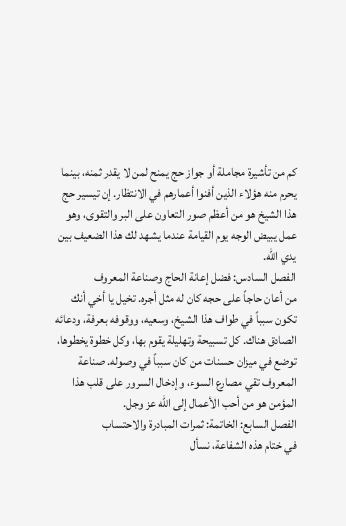كم من تأشيرة مجاملة أو جواز حج يمنح لمن لا يقدر ثمنه، بينما يحرم منه هؤلاء الذين أفنوا أعمارهم في الانتظار. إن تيسير حج هذا الشيخ هو من أعظم صور التعاون على البر والتقوى، وهو عمل يبيض الوجه يوم القيامة عندما يشهد لك هذا الضعيف بين يدي الله.
الفصل السادس: فضل إعانة الحاج وصناعة المعروف
من أعان حاجاً على حجه كان له مثل أجره. تخيل يا أخي أنك تكون سبباً في طواف هذا الشيخ، وسعيه، ووقوفه بعرفة، ودعائه الصادق هناك. كل تسبيحة وتهليلة يقوم بها، وكل خطوة يخطوها، توضع في ميزان حسنات من كان سبباً في وصوله. صناعة المعروف تقي مصارع السوء، وإدخال السرور على قلب هذا المؤمن هو من أحب الأعمال إلى الله عز وجل.
الفصل السابع: الخاتمة: ثمرات المبادرة والاحتساب
في ختام هذه الشفاعة، نسأل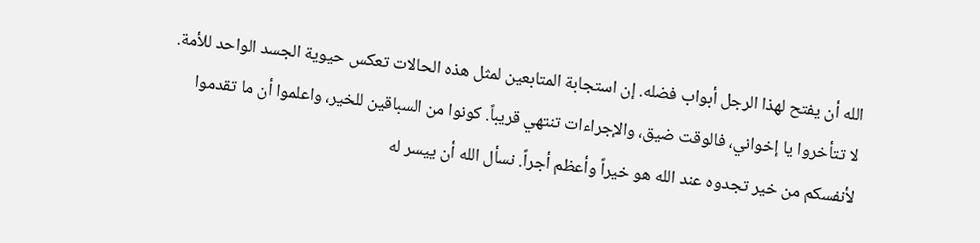الله أن يفتح لهذا الرجل أبواب فضله. إن استجابة المتابعين لمثل هذه الحالات تعكس حيوية الجسد الواحد للأمة. لا تتأخروا يا إخواني، فالوقت ضيق، والإجراءات تنتهي قريباً. كونوا من السباقين للخير، واعلموا أن ما تقدموا لأنفسكم من خير تجدوه عند الله هو خيراً وأعظم أجراً. نسأل الله أن ييسر له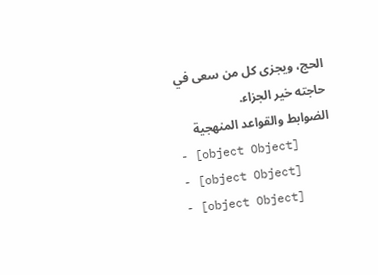الحج، ويجزى كل من سعى في حاجته خير الجزاء.
الضوابط والقواعد المنهجية
- [object Object]
- [object Object]
- [object Object]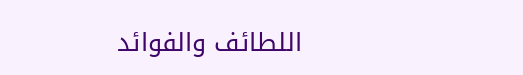اللطائف والفوائد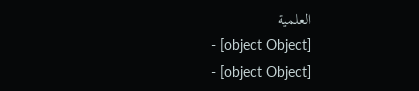العلمية
- [object Object]
- [object Object]